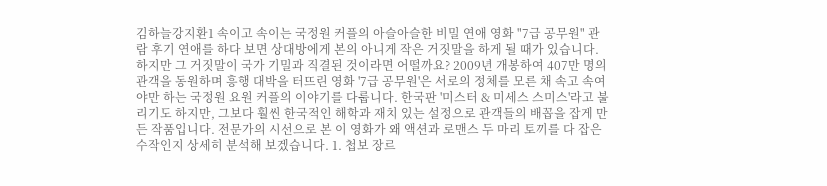김하늘강지환1 속이고 속이는 국정원 커플의 아슬아슬한 비밀 연애 영화 "7급 공무원" 관람 후기 연애를 하다 보면 상대방에게 본의 아니게 작은 거짓말을 하게 될 때가 있습니다. 하지만 그 거짓말이 국가 기밀과 직결된 것이라면 어떨까요? 2009년 개봉하여 407만 명의 관객을 동원하며 흥행 대박을 터뜨린 영화 '7급 공무원'은 서로의 정체를 모른 채 속고 속여야만 하는 국정원 요원 커플의 이야기를 다룹니다. 한국판 '미스터 & 미세스 스미스'라고 불리기도 하지만, 그보다 훨씬 한국적인 해학과 재치 있는 설정으로 관객들의 배꼽을 잡게 만든 작품입니다. 전문가의 시선으로 본 이 영화가 왜 액션과 로맨스 두 마리 토끼를 다 잡은 수작인지 상세히 분석해 보겠습니다. 1. 첩보 장르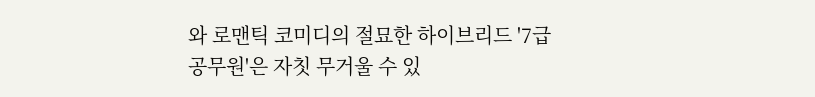와 로맨틱 코미디의 절묘한 하이브리드 '7급 공무원'은 자칫 무거울 수 있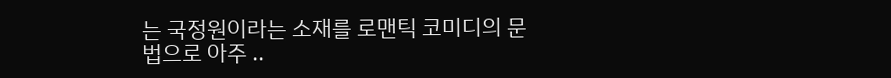는 국정원이라는 소재를 로맨틱 코미디의 문법으로 아주 ..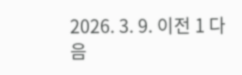2026. 3. 9. 이전 1 다음